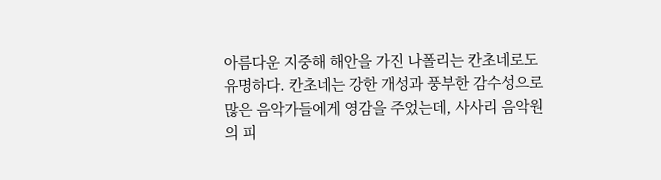아름다운 지중해 해안을 가진 나폴리는 칸초네로도 유명하다. 칸초네는 강한 개성과 풍부한 감수성으로 많은 음악가들에게 영감을 주었는데, 사사리 음악원의 피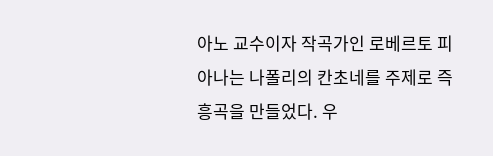아노 교수이자 작곡가인 로베르토 피아나는 나폴리의 칸초네를 주제로 즉흥곡을 만들었다. 우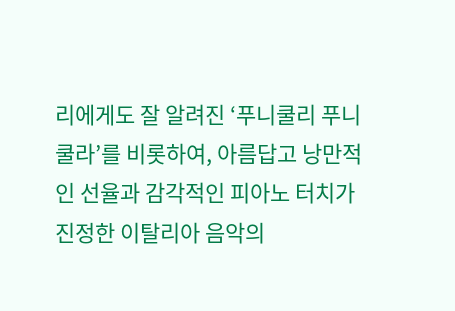리에게도 잘 알려진 ‘푸니쿨리 푸니쿨라’를 비롯하여, 아름답고 낭만적인 선율과 감각적인 피아노 터치가 진정한 이탈리아 음악의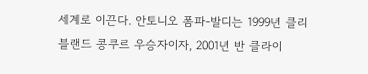세계로 이끈다. 안토니오 폼파-발디는 1999년 클리블랜드 콩쿠르 우승자이자, 2001년 반 클라이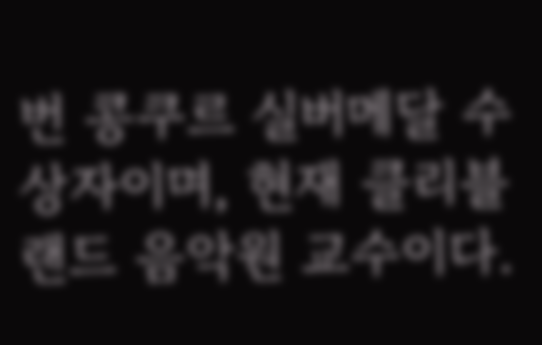번 콩쿠르 실버메달 수상자이며, 현재 클리블랜드 음악원 교수이다.